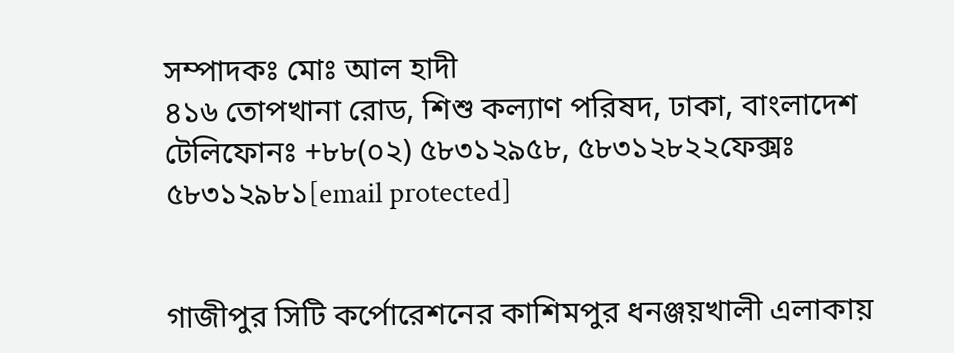সম্পাদকঃ মোঃ আল হাদী
৪১৬ তোপখানা রোড, শিশু কল্যাণ পরিষদ, ঢাকা, বাংলাদেশ
টেলিফোনঃ +৮৮(০২) ৫৮৩১২৯৫৮, ৫৮৩১২৮২২ফেক্সঃ ৫৮৩১২৯৮১[email protected]


গাজীপুর সিটি কর্পোরেশনের কাশিমপুর ধনঞ্জয়খালী এলাকায়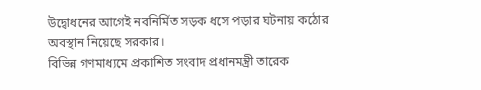উদ্বোধনের আগেই নবনির্মিত সড়ক ধসে পড়ার ঘটনায় কঠোর অবস্থান নিয়েছে সরকার।
বিভিন্ন গণমাধ্যমে প্রকাশিত সংবাদ প্রধানমন্ত্রী তারেক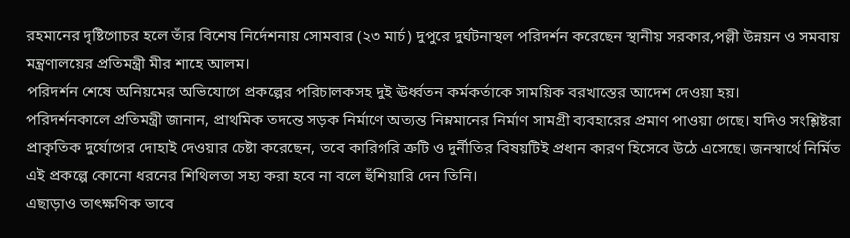রহমানের দৃষ্টিগোচর হলে তাঁর বিশেষ নির্দেশনায় সোমবার (২৩ মার্চ) দুপুরে দুর্ঘটনাস্থল পরিদর্শন করেছেন স্থানীয় সরকার,পল্লী উন্নয়ন ও সমবায় মন্ত্রণালয়ের প্রতিমন্ত্রী মীর শাহে আলম।
পরিদর্শন শেষে অনিয়মের অভিযোগে প্রকল্পের পরিচালকসহ দুই ঊর্ধ্বতন কর্মকর্তাকে সাময়িক বরখাস্তের আদেশ দেওয়া হয়।
পরিদর্শনকালে প্রতিমন্ত্রী জানান, প্রাথমিক তদন্তে সড়ক নির্মাণে অত্যন্ত নিম্নমানের নির্মাণ সামগ্রী ব্যবহারের প্রমাণ পাওয়া গেছে। যদিও সংশ্লিষ্টরা প্রাকৃতিক দুর্যোগের দোহাই দেওয়ার চেষ্টা করেছেন, তবে কারিগরি ত্রুটি ও দুর্নীতির বিষয়টিই প্রধান কারণ হিসেবে উঠে এসেছে। জনস্বার্থে নির্মিত এই প্রকল্পে কোনো ধরনের শিথিলতা সহ্য করা হবে না বলে হুঁশিয়ারি দেন তিনি।
এছাড়াও তাৎক্ষণিক ভাবে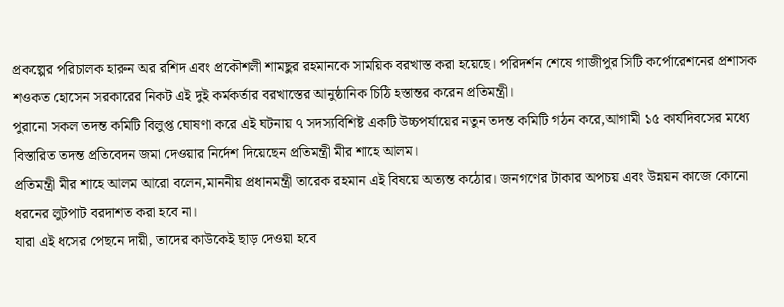প্রকল্পের পরিচালক হারুন অর রশিদ এবং প্রকৌশলী শামছুর রহমানকে সাময়িক বরখাস্ত করা হয়েছে। পরিদর্শন শেষে গাজীপুর সিটি কর্পোরেশনের প্রশাসক শওকত হোসেন সরকারের নিকট এই দুই কর্মকর্তার বরখাস্তের আনুষ্ঠানিক চিঠি হস্তান্তর করেন প্রতিমন্ত্রী।
পুরানো সকল তদন্ত কমিটি বিলুপ্ত ঘোষণা করে এই ঘটনায় ৭ সদস্যবিশিষ্ট একটি উচ্চপর্যায়ের নতুন তদন্ত কমিটি গঠন করে,আগামী ১৫ কার্যদিবসের মধ্যে বিস্তারিত তদন্ত প্রতিবেদন জমা দেওয়ার নির্দেশ দিয়েছেন প্রতিমন্ত্রী মীর শাহে আলম।
প্রতিমন্ত্রী মীর শাহে আলম আরো বলেন,মাননীয় প্রধানমন্ত্রী তারেক রহমান এই বিষয়ে অত্যন্ত কঠোর। জনগণের টাকার অপচয় এবং উন্নয়ন কাজে কোনো ধরনের লুটপাট বরদাশত করা হবে না।
যারা এই ধসের পেছনে দায়ী, তাদের কাউকেই ছাড় দেওয়া হবে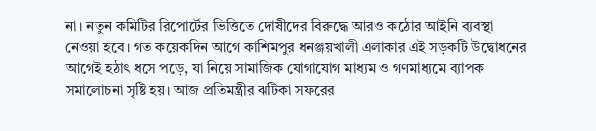না। নতুন কমিটির রিপোর্টের ভিত্তিতে দোষীদের বিরুদ্ধে আরও কঠোর আইনি ব্যবস্থা নেওয়া হবে। গত কয়েকদিন আগে কাশিমপুর ধনঞ্জয়খালী এলাকার এই সড়কটি উদ্বোধনের আগেই হঠাৎ ধসে পড়ে, যা নিয়ে সামাজিক যোগাযোগ মাধ্যম ও গণমাধ্যমে ব্যাপক সমালোচনা সৃষ্টি হয়। আজ প্রতিমন্ত্রীর ঝটিকা সফরের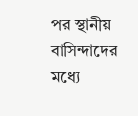পর স্থানীয় বাসিন্দাদের মধ্যে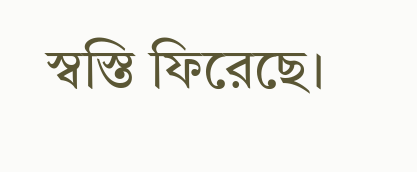স্বস্তি ফিরেছে।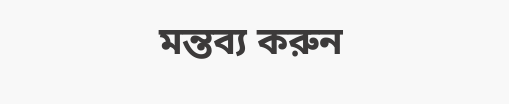মন্তব্য করুন